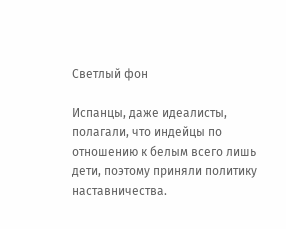Светлый фон

Испанцы, даже идеалисты, полагали, что индейцы по отношению к белым всего лишь дети, поэтому приняли политику наставничества.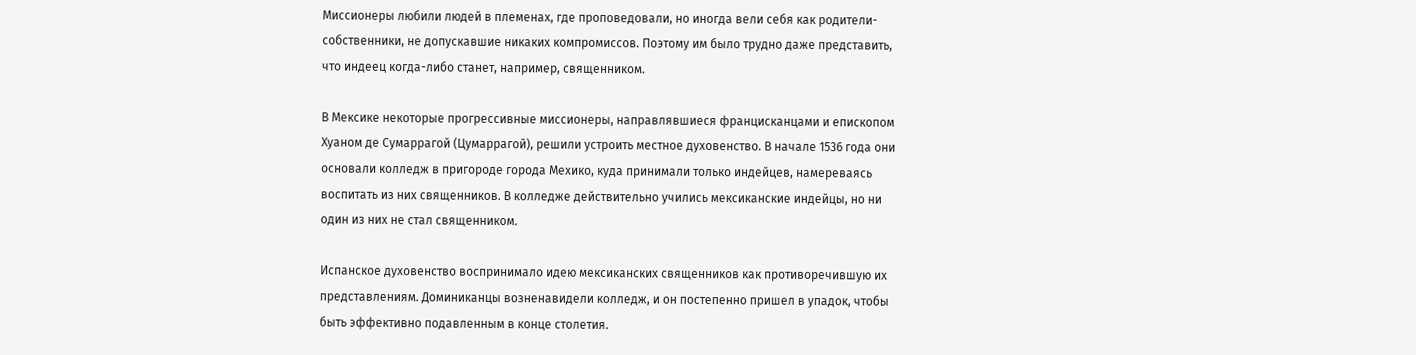Миссионеры любили людей в племенах, где проповедовали, но иногда вели себя как родители-собственники, не допускавшие никаких компромиссов. Поэтому им было трудно даже представить, что индеец когда-либо станет, например, священником.

В Мексике некоторые прогрессивные миссионеры, направлявшиеся францисканцами и епископом Хуаном де Сумаррагой (Цумаррагой), решили устроить местное духовенство. В начале 1536 года они основали колледж в пригороде города Мехико, куда принимали только индейцев, намереваясь воспитать из них священников. В колледже действительно учились мексиканские индейцы, но ни один из них не стал священником.

Испанское духовенство воспринимало идею мексиканских священников как противоречившую их представлениям. Доминиканцы возненавидели колледж, и он постепенно пришел в упадок, чтобы быть эффективно подавленным в конце столетия.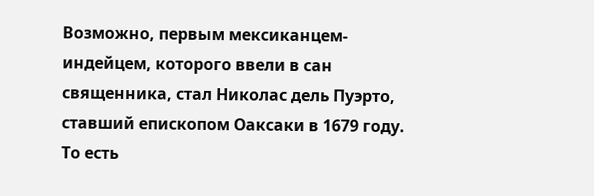Возможно, первым мексиканцем-индейцем, которого ввели в сан священника, стал Николас дель Пуэрто, ставший епископом Оаксаки в 1679 году. То есть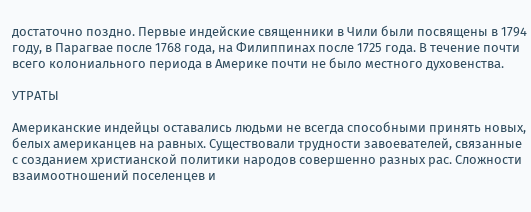достаточно поздно. Первые индейские священники в Чили были посвящены в 1794 году, в Парагвае после 1768 года, на Филиппинах после 1725 года. В течение почти всего колониального периода в Америке почти не было местного духовенства.

УТРАТЫ

Американские индейцы оставались людьми не всегда способными принять новых, белых американцев на равных. Существовали трудности завоевателей, связанные с созданием христианской политики народов совершенно разных рас. Сложности взаимоотношений поселенцев и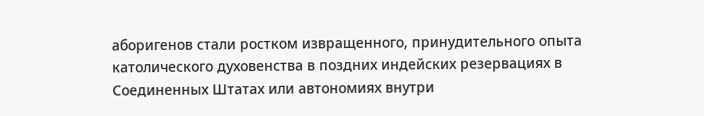аборигенов стали ростком извращенного, принудительного опыта католического духовенства в поздних индейских резервациях в Соединенных Штатах или автономиях внутри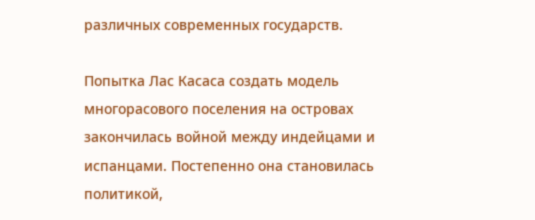различных современных государств.

Попытка Лас Касаса создать модель многорасового поселения на островах закончилась войной между индейцами и испанцами. Постепенно она становилась политикой,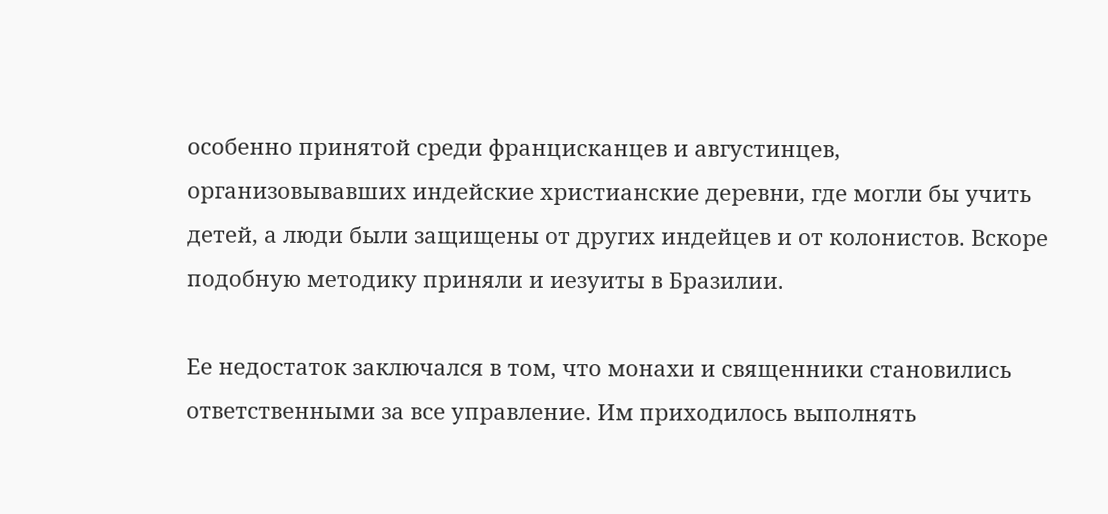особенно принятой среди францисканцев и августинцев, организовывавших индейские христианские деревни, где могли бы учить детей, а люди были защищены от других индейцев и от колонистов. Вскоре подобную методику приняли и иезуиты в Бразилии.

Ее недостаток заключался в том, что монахи и священники становились ответственными за все управление. Им приходилось выполнять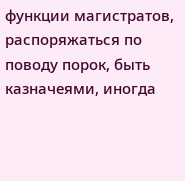функции магистратов, распоряжаться по поводу порок, быть казначеями, иногда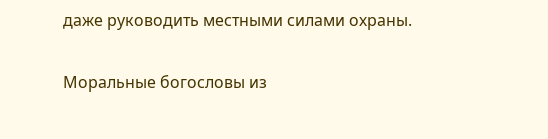даже руководить местными силами охраны.

Моральные богословы из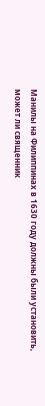Манилы на Филиппинах в 1630 году должны были установить, может ли священник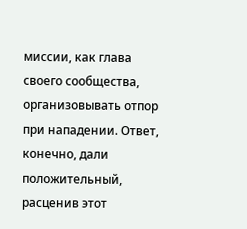миссии, как глава своего сообщества, организовывать отпор при нападении. Ответ, конечно, дали положительный, расценив этот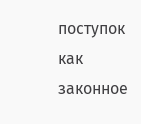поступок как законное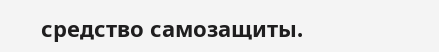средство самозащиты.